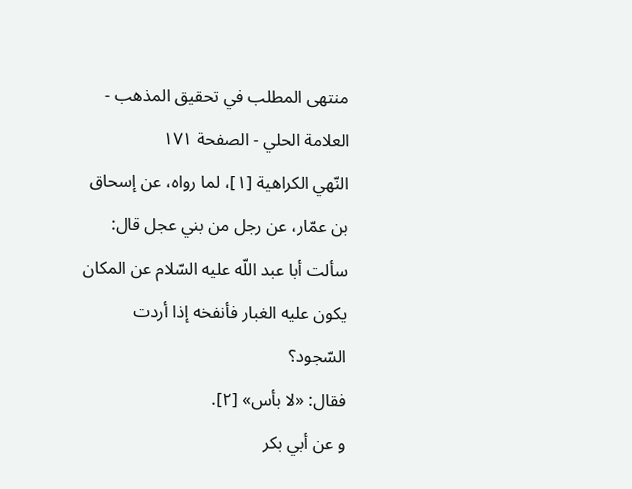منتهى المطلب في تحقيق المذهب - العلامة الحلي - الصفحة ١٧١
النّهي الكراهية [١]، لما رواه، عن إسحاق بن عمّار، عن رجل من بني عجل قال:
سألت أبا عبد اللّه عليه السّلام عن المكان يكون عليه الغبار فأنفخه إذا أردت السّجود؟
فقال: «لا بأس» [٢].
و عن أبي بكر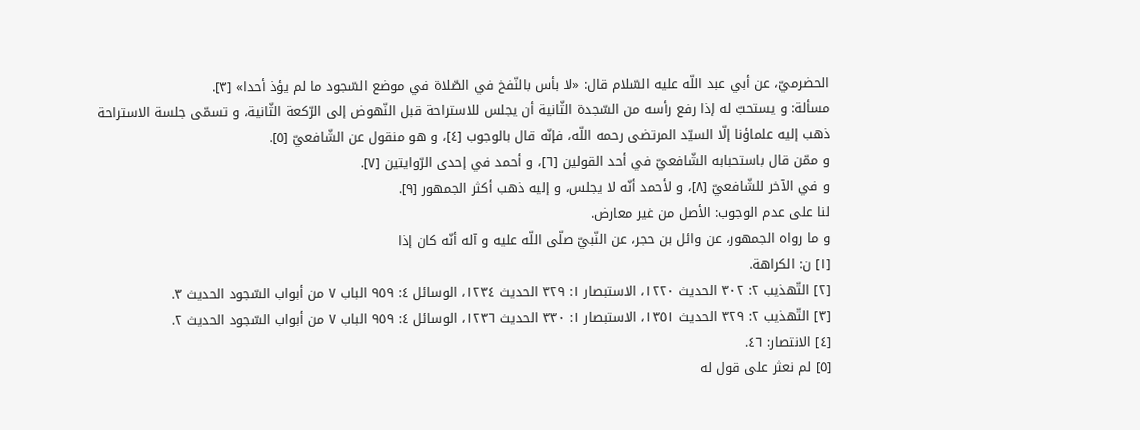الحضرميّ، عن أبي عبد اللّه عليه السّلام قال: «لا بأس بالنّفخ في الصّلاة في موضع السّجود ما لم يؤذ أحدا» [٣].
مسألة: و يستحبّ له إذا رفع رأسه من السّجدة الثّانية أن يجلس للاستراحة قبل النّهوض إلى الرّكعة الثّانية، و تسمّى جلسة الاستراحة
ذهب إليه علماؤنا إلّا السيّد المرتضى رحمه اللّه، فإنّه قال بالوجوب [٤]، و هو منقول عن الشّافعيّ [٥].
و ممّن قال باستحبابه الشّافعيّ في أحد القولين [٦]، و أحمد في إحدى الرّوايتين [٧].
و في الآخر للشّافعيّ [٨]، و لأحمد أنّه لا يجلس، و إليه ذهب أكثر الجمهور [٩].
لنا على عدم الوجوب: الأصل من غير معارض.
و ما رواه الجمهور، عن وائل بن حجر، عن النّبيّ صلّى اللّه عليه و آله أنّه كان إذا
[١] ن: الكراهة.
[٢] التّهذيب ٢: ٣٠٢ الحديث ١٢٢٠، الاستبصار ١: ٣٢٩ الحديث ١٢٣٤، الوسائل ٤: ٩٥٩ الباب ٧ من أبواب السّجود الحديث ٣.
[٣] التّهذيب ٢: ٣٢٩ الحديث ١٣٥١، الاستبصار ١: ٣٣٠ الحديث ١٢٣٦، الوسائل ٤: ٩٥٩ الباب ٧ من أبواب السّجود الحديث ٢.
[٤] الانتصار: ٤٦.
[٥] لم نعثر على قول له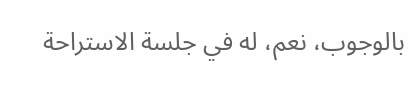بالوجوب، نعم، له في جلسة الاستراحة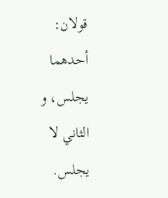قولان: أحدهما يجلس، و الثاني لا يجلس.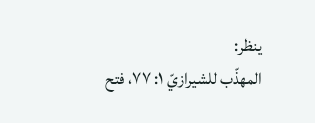ينظر:
المهذّب للشيرازيّ ١: ٧٧، فتح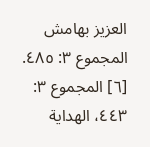العزيز بهامش المجموع ٣: ٤٨٥.
[٦] المجموع ٣: ٤٤٣، الهداية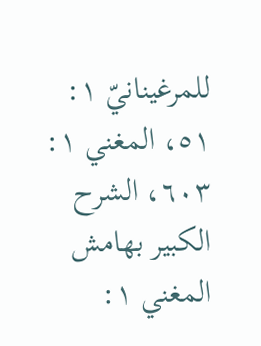للمرغينانيّ ١: ٥١، المغني ١: ٦٠٣، الشرح الكبير بهامش المغني ١: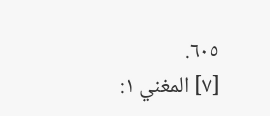٦٠٥.
[٧] المغني ١: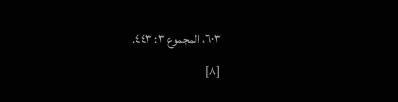٦٠٣، المجموع ٣: ٤٤٣.
[٨]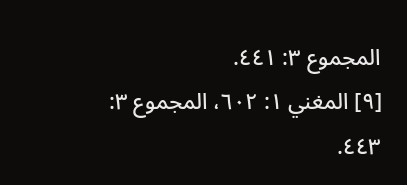المجموع ٣: ٤٤١.
[٩] المغني ١: ٦٠٢، المجموع ٣: ٤٤٣.